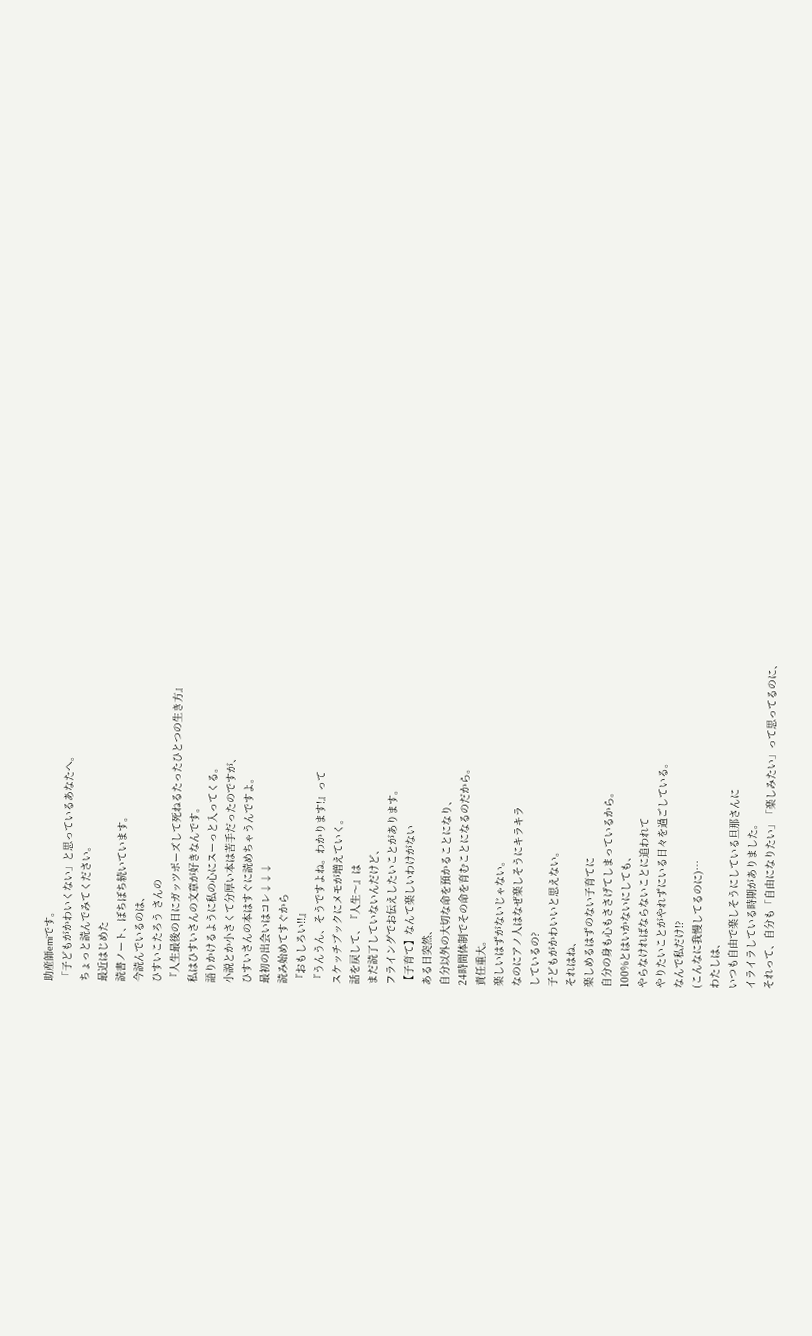助産師emiです。
「子どもがかわいくない」と思っているあなたへ。
ちょっと読んでみてください。
最近はじめた
読書ノート、ぼちぼち続いています。
今読んでいるのは、
ひすいこたろう さんの
『人生最後の日にガッツポーズして死ねるたったひとつの生き方』
私はひすいさんの文章が好きなんです。
語りかけるように私の心にスーっと入ってくる。
小説とか小さくて分厚い本は苦手だったのですが、
ひすいさんの本はすぐに読めちゃうんですよ。
最初の出会いはコレ↓↓↓
読み始めてすぐから
『おもしろい!!』
『うんうん、そうですよね。わかります!』って
スケッチブックにメモが増えていく。
話を戻して、『人生〜』は
まだ読了していないんだけど、
フライングでお伝えしたいことがあります。
【子育て】なんて楽しいわけがない
ある日突然、
自分以外の大切な命を預かることになり、
24時間体制でその命を育むことになるのだから。
責任重大。
楽しいはずがないじゃない。
なのにアノ人はなぜ楽しそうにキラキラ
しているの?
子どもがかわいいと思えない。
それはね、
楽しめるはずのない子育てに
自分の身も心もささげてしまっているから。
100%とはいかないにしても、
やらなければならないことに追われて
やりたいことがやれずにいる日々を過ごしている。
なんで私だけ!?
(こんなに我慢してるのに)…
わたしは、
いつも自由で楽しそうにしている旦那さんに
イライラしている時期がありました。
それって、自分も「自由になりたい」「楽しみたい」って思ってるのに、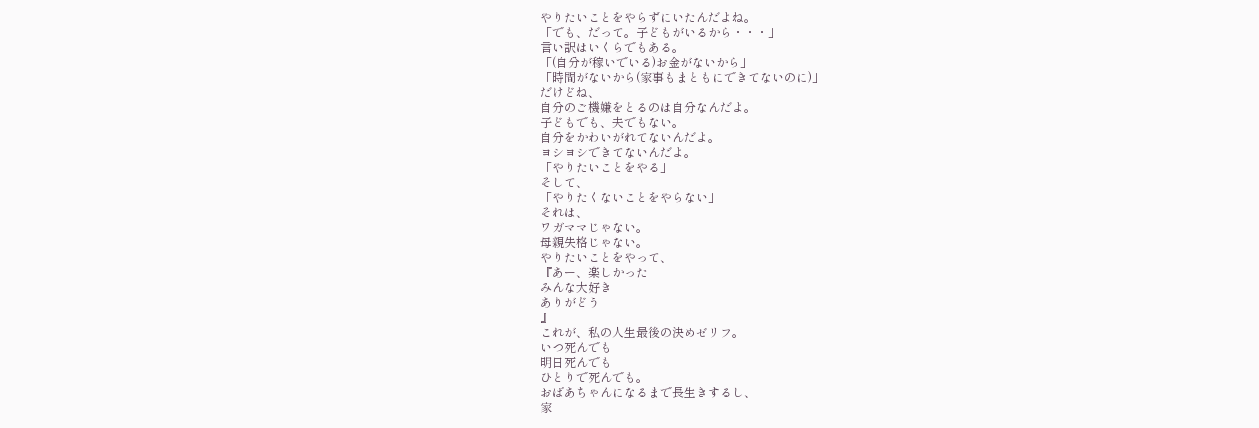やりたいことをやらずにいたんだよね。
「でも、だって。子どもがいるから・・・」
言い訳はいくらでもある。
「(自分が稼いでいる)お金がないから」
「時間がないから(家事もまともにできてないのに)」
だけどね、
自分のご機嫌をとるのは自分なんだよ。
子どもでも、夫でもない。
自分をかわいがれてないんだよ。
ヨシヨシできてないんだよ。
「やりたいことをやる」
そして、
「やりたくないことをやらない」
それは、
ワガママじゃない。
母親失格じゃない。
やりたいことをやって、
『あー、楽しかった
みんな大好き
ありがどう
』
これが、私の人生最後の決めゼリフ。
いつ死んでも
明日死んでも
ひとりで死んでも。
おばあちゃんになるまで長生きするし、
家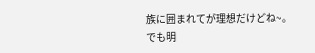族に囲まれてが理想だけどね~。
でも明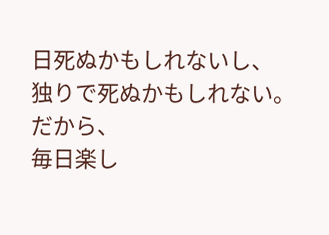日死ぬかもしれないし、
独りで死ぬかもしれない。
だから、
毎日楽し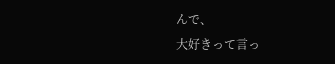んで、
大好きって言っ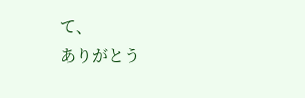て、
ありがとう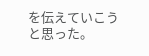を伝えていこう
と思った。